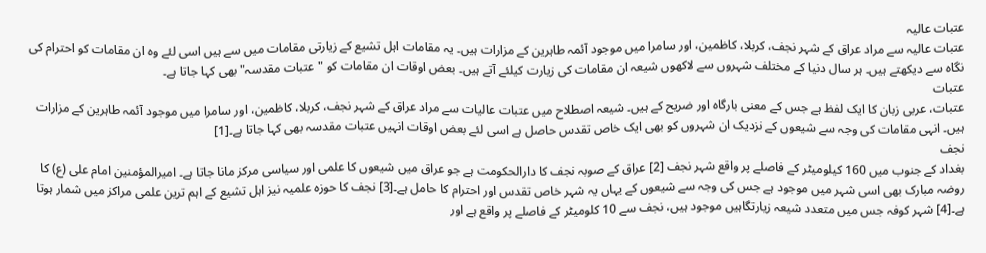عتبات عالیہ
عتبات عالیہ سے مراد عراق کے شہر نجف، کربلا، کاظمین، اور سامرا میں موجود آئمہ طاہرین کے مزارات ہیں۔ یہ مقامات اہل تشیع کے زیارتی مقامات میں سے ہیں اسی لئے وہ ان مقامات کو احترام کی نگاہ سے دیکھتے ہیں۔ ہر سال دنیا کے مختلف شہروں سے لاکھوں شیعہ ان مقامات کی زیارت کیلئے آتے ہیں۔ بعض اوقات ان مقامات کو "عتبات مقدسہ" بھی کہا جاتا ہے۔
عتبات
عتبات، عربی زبان کا ایک لفظ ہے جس کے معنی بارگاہ اور ضریح کے ہیں۔ شیعہ اصطلاح میں عتبات عالیات سے مراد عراق کے شہر نجف، کربلا، کاظمین، اور سامرا میں موجود آئمہ طاہرین کے مزارات ہیں۔ انہی مقامات کی وجہ سے شیعوں کے نزدیک ان شہروں کو بھی ایک خاص تقدس حاصل ہے اسی لئے بعض اوقات انہیں عتبات مقدسہ بھی کہا جاتا ہے۔[1]
نجف
بغداد کے جنوب میں 160 کیلومیٹر کے فاصلے پر واقع شہر نجف [2] عراق کے صوبہ نجف کا دارالحکومت ہے جو عراق میں شیعوں کا علمی اور سیاسی مرکز مانا جاتا ہے۔ امیرالمؤمنین امام علی (ع) کا روضہ مبارک بھی اسی شہر میں موجود ہے جس کی وجہ سے شیعوں کے یہاں یہ شہر خاص تقدس اور احترام کا حامل ہے۔[3] نجف کا حوزہ علمیہ نیز اہل تشیع کے اہم ترین علمی مراکز میں شمار ہوتا ہے۔[4] شہر کوفہ جس میں متعدد شیعہ زیارتگاہیں موجود ہیں، نجف سے 10 کلومیٹر کے فاصلے پر واقع ہے اور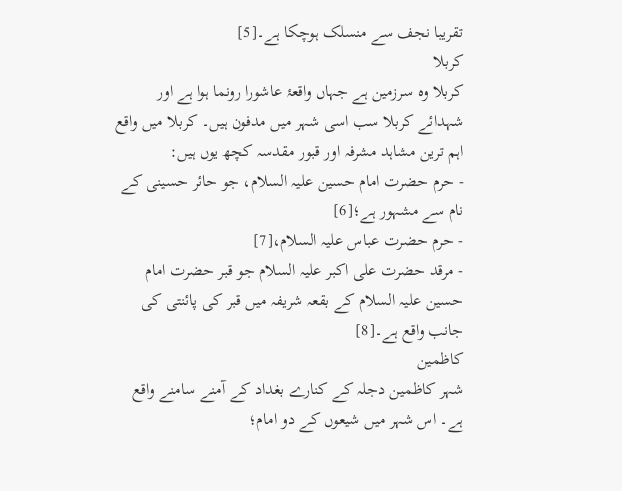تقریبا نجف سے منسلک ہوچکا ہے۔[5]
کربلا
کربلا وہ سرزمین ہے جہاں واقعۂ عاشورا رونما ہوا ہے اور شہدائے کربلا سب اسی شہر میں مدفون ہیں۔ کربلا میں واقع اہم ترین مشاہد مشرفہ اور قبور مقدسہ کچھ یوں ہیں:
- حرم حضرت امام حسین علیہ السلام، جو حائر حسینی کے نام سے مشہور ہے؛[6]
- حرم حضرت عباس علیہ السلام،[7]
- مرقد حضرت علی اکبر علیہ السلام جو قبر حضرت امام حسین علیہ السلام کے بقعہ شریفہ میں قبر کی پائنتی کی جانب واقع ہے۔[8]
کاظمین
شہر کاظمین دجلہ کے کنارے بغداد کے آمنے سامنے واقع ہے۔ اس شہر میں شیعوں کے دو امام؛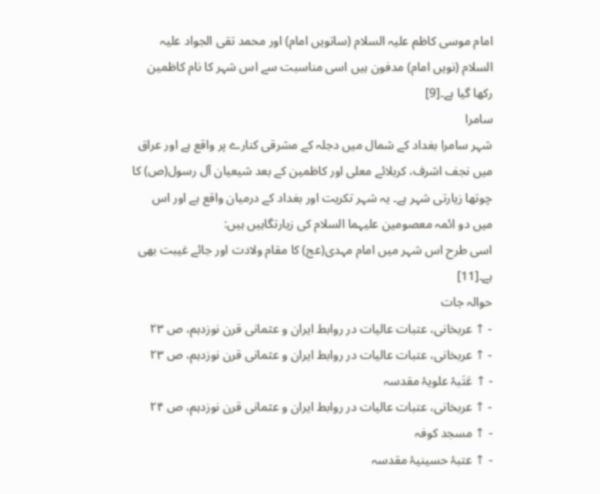امام موسی کاظم علیہ السلام (ساتویں امام) اور محمد تقی الجواد علیہ السلام (نویں امام) مدفون ہیں اسی مناسبت سے اس شہر کا نام کاظمین رکھا گیا ہے۔[9]
سامرا
شہر سامرا بغداد کے شمال میں دجلہ کے مشرقی کنارے پر واقع ہے اور عراق میں نجف اشرف، کربلائے معلی اور کاظمین کے بعد شیعیان آل رسول(ص) کا چوتھا زیارتی شہر ہے۔ یہ شہر تکریت اور بغداد کے درمیان واقع ہے اور اس میں دو ائمہ معصومین علیہما السلام کی زیارتگاہیں ہیں:
اسی طرح اس شہر میں امام مہدی(عج) کا مقام ولادت اور جائے غیبت بھی ہے۔[11]
حوالہ جات
- ↑ عربخانی، عتبات عالیات در روابط ایران و عثمانی قرن نوزدہم، ص ۲۳
- ↑ عربخانی، عتبات عالیات در روابط ایران و عثمانی قرن نوزدہم، ص ۲۳
- ↑ عَتَبۂ علویۂ مقدسہ
- ↑ عربخانی، عتبات عالیات در روابط ایران و عثمانی قرن نوزدہم، ص ۲۴
- ↑ مسجد کوفہ
- ↑ عتبۂ حسینیۂ مقدسہ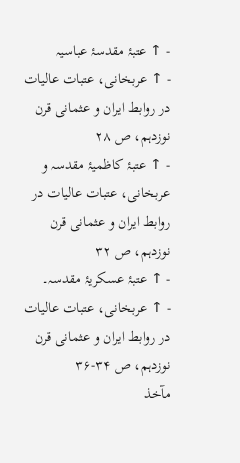- ↑ عتبۂ مقدسۂ عباسیہ
- ↑ عربخانی، عتبات عالیات در روابط ایران و عثمانی قرن نوزدہم، ص ۲۸
- ↑ عتبۂ کاظمیۂ مقدسہ و عربخانی، عتبات عالیات در روابط ایران و عثمانی قرن نوزدہم، ص ۳۲
- ↑ عتبۂ عسکریۂ مقدسہ۔
- ↑ عربخانی، عتبات عالیات در روابط ایران و عثمانی قرن نوزدہم، ص ۳۴-۳۶
مآخذ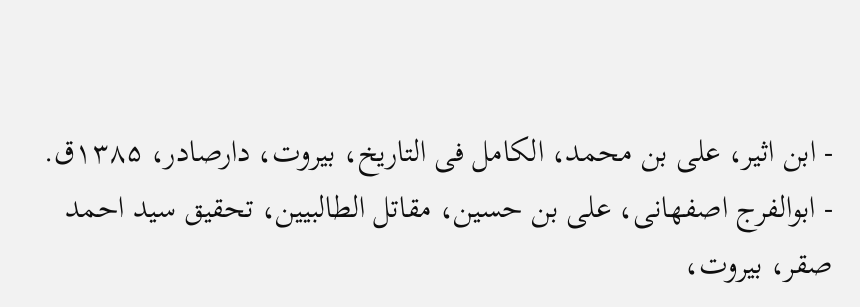- ابن اثیر، علی بن محمد، الکامل فی التاریخ، بیروت، دارصادر، ۱۳۸۵ق.
- ابوالفرج اصفهانی، علی بن حسین، مقاتل الطالبیین، تحقیق سید احمد صقر، بیروت،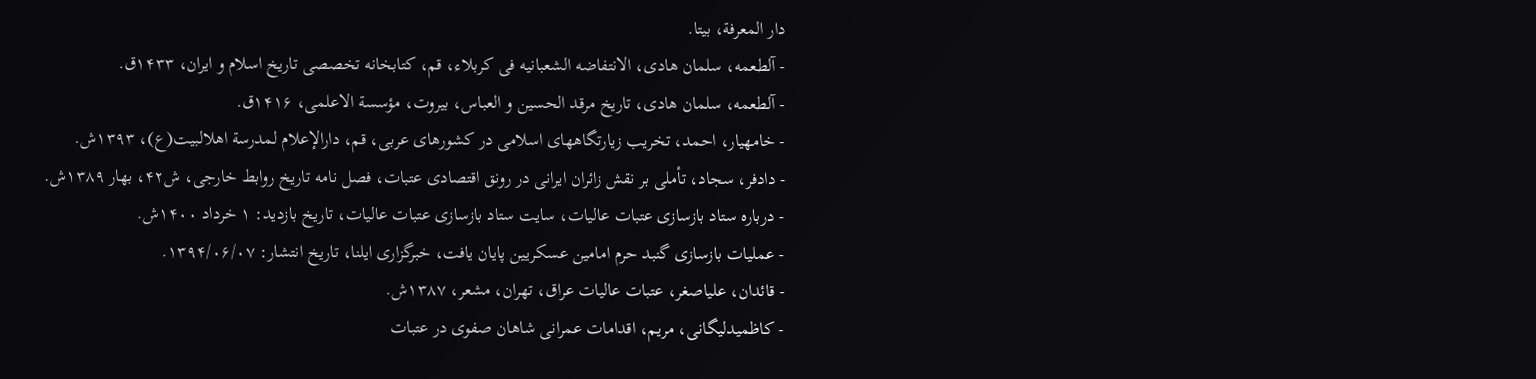دار المعرفة، بیتا.
- آلطعمه، سلمان هادی، الانتفاضه الشعبانیه فی کربلاء، قم، کتابخانه تخصصی تاریخ اسلام و ایران، ۱۴۳۳ق.
- آلطعمه، سلمان هادی، تاریخ مرقد الحسین و العباس، بیروت، مؤسسة الاعلمی، ۱۴۱۶ق.
- خامهیار، احمد، تخریب زیارتگاههای اسلامی در کشورهای عربی، قم، دارالإعلام لمدرسة اهلالبیت(ع)، ۱۳۹۳ش.
- دادفر، سجاد، تأملی بر نقش زائران ایرانی در رونق اقتصادی عتبات، فصل نامه تاریخ روابط خارجی، ش۴۲، بهار ۱۳۸۹ش.
- درباره ستاد بازسازی عتبات عالیات، سایت ستاد بازسازی عتبات عالیات، تاریخ بازدید: ۱ خرداد ۱۴۰۰ش.
- عملیات بازسازی گنبد حرم امامین عسکریین پایان یافت، خبرگزاری ایلنا، تاریخ انتشار: ۱۳۹۴/۰۶/۰۷.
- قائدان، علیاصغر، عتبات عالیات عراق، تهران، مشعر، ۱۳۸۷ش.
- کاظمیدلیگانی، مریم، اقدامات عمرانی شاهان صفوی در عتبات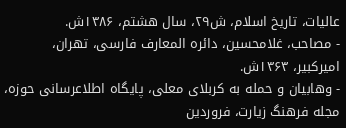عالیات، تاریخ اسلام، ش۲۹، سال هشتم، ۱۳۸۶ش.
- مصاحب، غلامحسین، دائره المعارف فارسی، تهران، امیرکبیر، ۱۳۶۳ش.
- وهابیان و حمله به کربلای معلی، پایگاه اطلاعرسانی حوزه، مجله فرهنگ زیارت، فروردین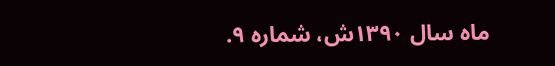ماه سال ۱۳۹۰ش، شماره ۹.